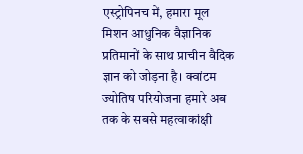एस्ट्रोपिनच में, हमारा मूल मिशन आधुनिक वैज्ञानिक प्रतिमानों के साथ प्राचीन वैदिक ज्ञान को जोड़ना है। क्वांटम ज्योतिष परियोजना हमारे अब तक के सबसे महत्वाकांक्षी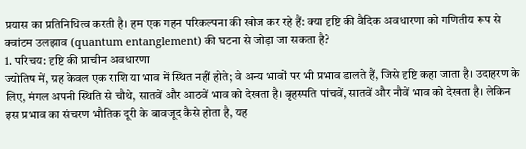प्रयास का प्रतिनिधित्व करती है। हम एक गहन परिकल्पना की खोज कर रहे हैं: क्या दृष्टि की वैदिक अवधारणा को गणितीय रूप से क्वांटम उलझाव (quantum entanglement) की घटना से जोड़ा जा सकता है?
1. परिचय: दृष्टि की प्राचीन अवधारणा
ज्योतिष में, ग्रह केवल एक राशि या भाव में स्थित नहीं होते; वे अन्य भावों पर भी प्रभाव डालते हैं, जिसे दृष्टि कहा जाता है। उदाहरण के लिए, मंगल अपनी स्थिति से चौथे, सातवें और आठवें भाव को देखता है। बृहस्पति पांचवें, सातवें और नौवें भाव को देखता है। लेकिन इस प्रभाव का संचरण भौतिक दूरी के बावजूद कैसे होता है, यह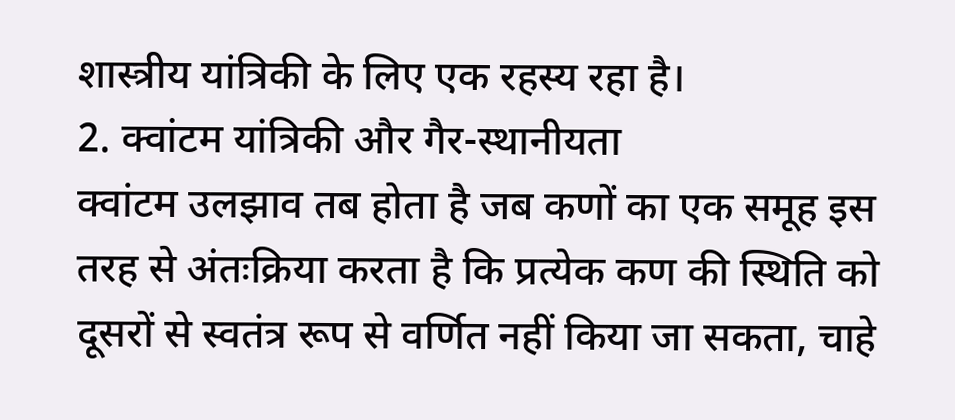शास्त्रीय यांत्रिकी के लिए एक रहस्य रहा है।
2. क्वांटम यांत्रिकी और गैर-स्थानीयता
क्वांटम उलझाव तब होता है जब कणों का एक समूह इस तरह से अंतःक्रिया करता है कि प्रत्येक कण की स्थिति को दूसरों से स्वतंत्र रूप से वर्णित नहीं किया जा सकता, चाहे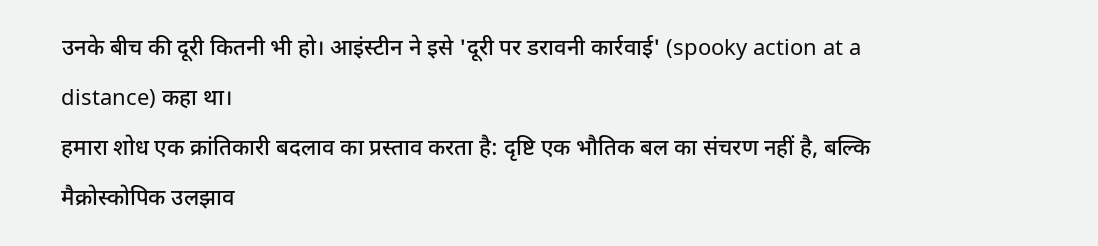उनके बीच की दूरी कितनी भी हो। आइंस्टीन ने इसे 'दूरी पर डरावनी कार्रवाई' (spooky action at a distance) कहा था।
हमारा शोध एक क्रांतिकारी बदलाव का प्रस्ताव करता है: दृष्टि एक भौतिक बल का संचरण नहीं है, बल्कि मैक्रोस्कोपिक उलझाव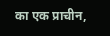का एक प्राचीन,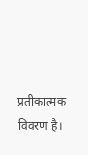प्रतीकात्मक विवरण है।